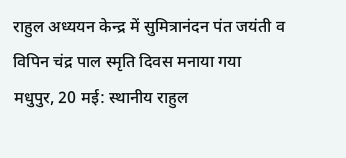राहुल अध्ययन केन्द्र में सुमित्रानंदन पंत जयंती व विपिन चंद्र पाल स्मृति दिवस मनाया गया
मधुपुर, 20 मई: स्थानीय राहुल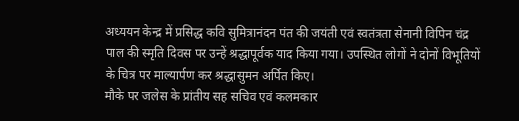अध्ययन केन्द्र में प्रसिद्ध कवि सुमित्रानंदन पंत की जयंती एवं स्वतंत्रता सेनानी विपिन चंद्र पाल की स्मृति दिवस पर उन्हें श्रद्धापूर्वक याद किया गया। उपस्थित लोगों ने दोनों विभूतियों के चित्र पर माल्यार्पण कर श्रद्धासुमन अर्पित किए।
मौके पर जलेस के प्रांतीय सह सचिव एवं कलमकार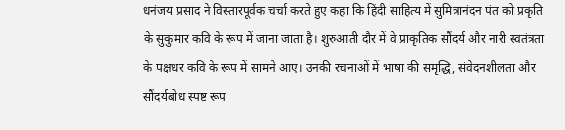धनंजय प्रसाद ने विस्तारपूर्वक चर्चा करते हुए कहा कि हिंदी साहित्य में सुमित्रानंदन पंत को प्रकृति के सुकुमार कवि के रूप में जाना जाता है। शुरुआती दौर में वे प्राकृतिक सौंदर्य और नारी स्वतंत्रता के पक्षधर कवि के रूप में सामने आए। उनकी रचनाओं में भाषा की समृद्धि, संवेदनशीलता और सौंदर्यबोध स्पष्ट रूप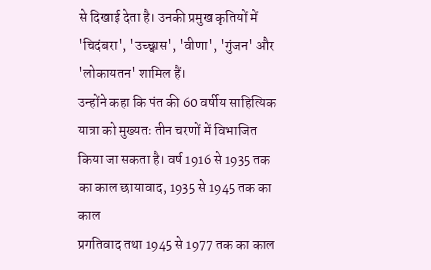से दिखाई देता है। उनकी प्रमुख कृतियों में 'चिदंबरा', 'उच्छ्वास', 'वीणा', 'गुंजन' और 'लोकायतन' शामिल हैं।
उन्होंने कहा कि पंत की 60 वर्षीय साहित्यिक यात्रा को मुख्यतः तीन चरणों में विभाजित किया जा सकता है। वर्ष 1916 से 1935 तक का काल छायावाद, 1935 से 1945 तक का काल
प्रगतिवाद तथा 1945 से 1977 तक का काल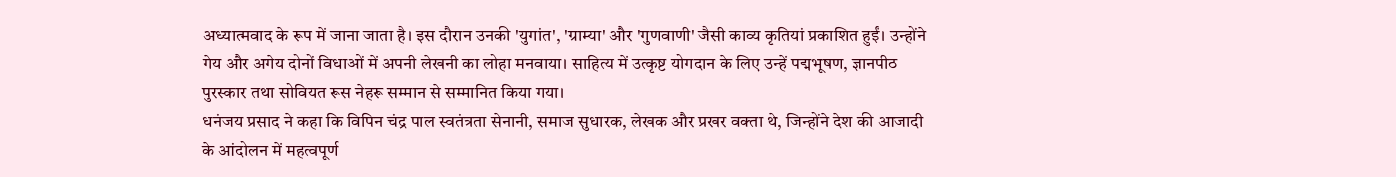अध्यात्मवाद के रूप में जाना जाता है। इस दौरान उनकी 'युगांत', 'ग्राम्या' और 'गुणवाणी' जैसी काव्य कृतियां प्रकाशित हुईं। उन्होंने गेय और अगेय दोनों विधाओं में अपनी लेखनी का लोहा मनवाया। साहित्य में उत्कृष्ट योगदान के लिए उन्हें पद्मभूषण, ज्ञानपीठ पुरस्कार तथा सोवियत रूस नेहरू सम्मान से सम्मानित किया गया।
धनंजय प्रसाद ने कहा कि विपिन चंद्र पाल स्वतंत्रता सेनानी, समाज सुधारक, लेखक और प्रखर वक्ता थे, जिन्होंने देश की आजादी के आंदोलन में महत्वपूर्ण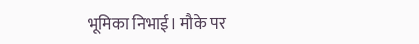भूमिका निभाई। मौके पर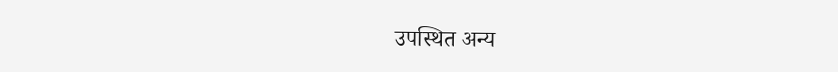उपस्थित अन्य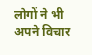लोगों ने भी अपने विचार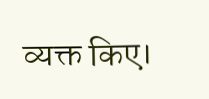व्यक्त किए।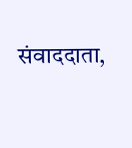संवाददाता,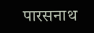पारसनाथ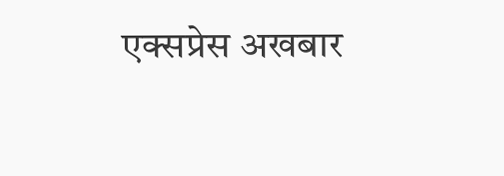एक्सप्रेस अखबार